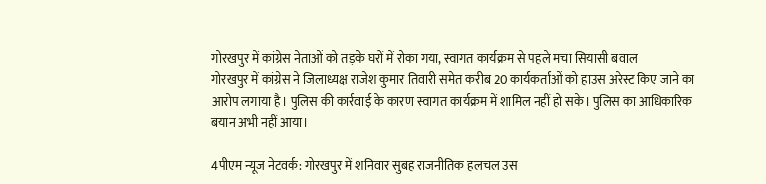गोरखपुर में कांग्रेस नेताओं को तड़के घरों में रोका गया, स्वागत कार्यक्रम से पहले मचा सियासी बवाल
गोरखपुर में कांग्रेस ने जिलाध्यक्ष राजेश कुमार तिवारी समेत करीब 20 कार्यकर्ताओं को हाउस अरेस्ट किए जाने का आरोप लगाया है। पुलिस की कार्रवाई के कारण स्वागत कार्यक्रम में शामिल नहीं हो सके। पुलिस का आधिकारिक बयान अभी नहीं आया।

4पीएम न्यूज नेटवर्क: गोरखपुर में शनिवार सुबह राजनीतिक हलचल उस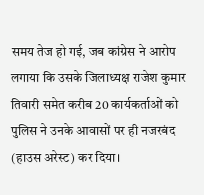समय तेज हो गई, जब कांग्रेस ने आरोप लगाया कि उसके जिलाध्यक्ष राजेश कुमार तिवारी समेत करीब 20 कार्यकर्ताओं को पुलिस ने उनके आवासों पर ही नजरबंद (हाउस अरेस्ट) कर दिया।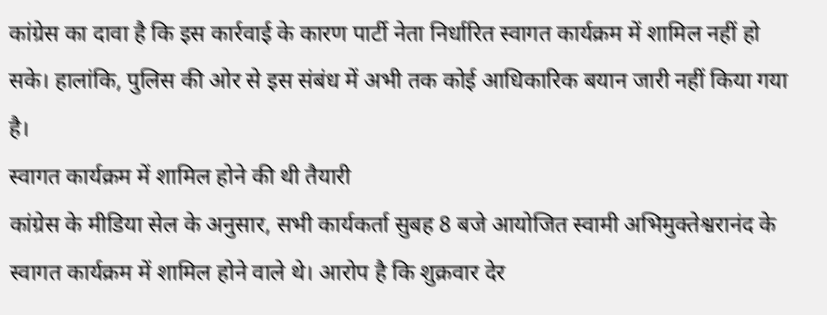कांग्रेस का दावा है कि इस कार्रवाई के कारण पार्टी नेता निर्धारित स्वागत कार्यक्रम में शामिल नहीं हो सके। हालांकि, पुलिस की ओर से इस संबंध में अभी तक कोई आधिकारिक बयान जारी नहीं किया गया है।
स्वागत कार्यक्रम में शामिल होने की थी तैयारी
कांग्रेस के मीडिया सेल के अनुसार, सभी कार्यकर्ता सुबह 8 बजे आयोजित स्वामी अभिमुक्तेश्वरानंद के स्वागत कार्यक्रम में शामिल होने वाले थे। आरोप है कि शुक्रवार देर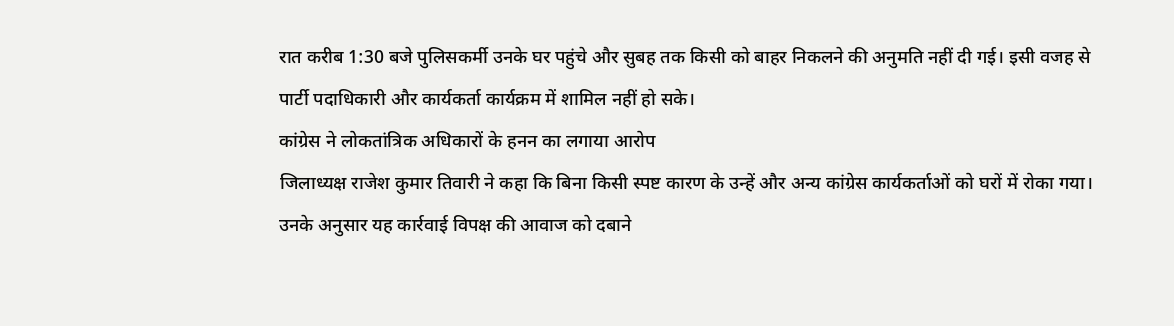रात करीब 1:30 बजे पुलिसकर्मी उनके घर पहुंचे और सुबह तक किसी को बाहर निकलने की अनुमति नहीं दी गई। इसी वजह से पार्टी पदाधिकारी और कार्यकर्ता कार्यक्रम में शामिल नहीं हो सके।
कांग्रेस ने लोकतांत्रिक अधिकारों के हनन का लगाया आरोप
जिलाध्यक्ष राजेश कुमार तिवारी ने कहा कि बिना किसी स्पष्ट कारण के उन्हें और अन्य कांग्रेस कार्यकर्ताओं को घरों में रोका गया। उनके अनुसार यह कार्रवाई विपक्ष की आवाज को दबाने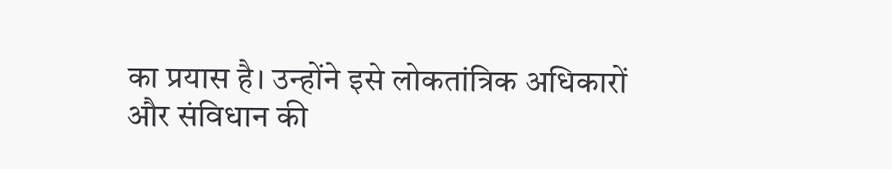का प्रयास है। उन्होंने इसे लोकतांत्रिक अधिकारों और संविधान की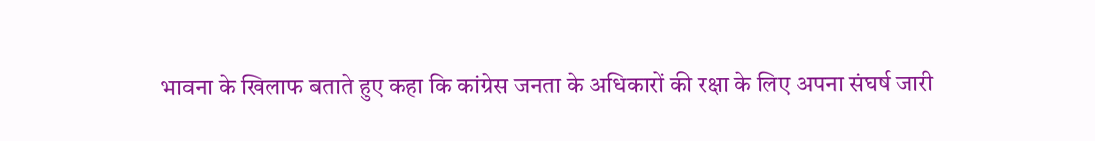भावना के खिलाफ बताते हुए कहा कि कांग्रेस जनता के अधिकारों की रक्षा के लिए अपना संघर्ष जारी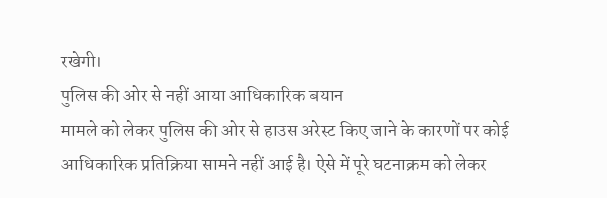रखेगी।
पुलिस की ओर से नहीं आया आधिकारिक बयान
मामले को लेकर पुलिस की ओर से हाउस अरेस्ट किए जाने के कारणों पर कोई आधिकारिक प्रतिक्रिया सामने नहीं आई है। ऐसे में पूरे घटनाक्रम को लेकर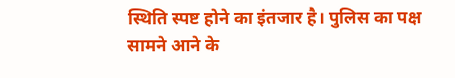स्थिति स्पष्ट होने का इंतजार है। पुलिस का पक्ष सामने आने के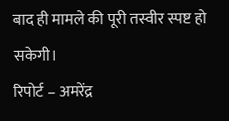बाद ही मामले की पूरी तस्वीर स्पष्ट हो सकेगी।
रिपोर्ट – अमरेंद्र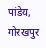पांडेय, गोरखपुर